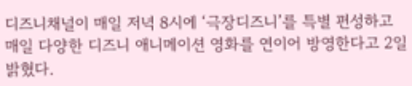디즈니채널이 매일 저녁 8시에 ‘극장디즈니’를 특별 편성하고 매일 다양한 디즈니 애니메이션 영화를 연이어 방영한다고 2일 밝혔다.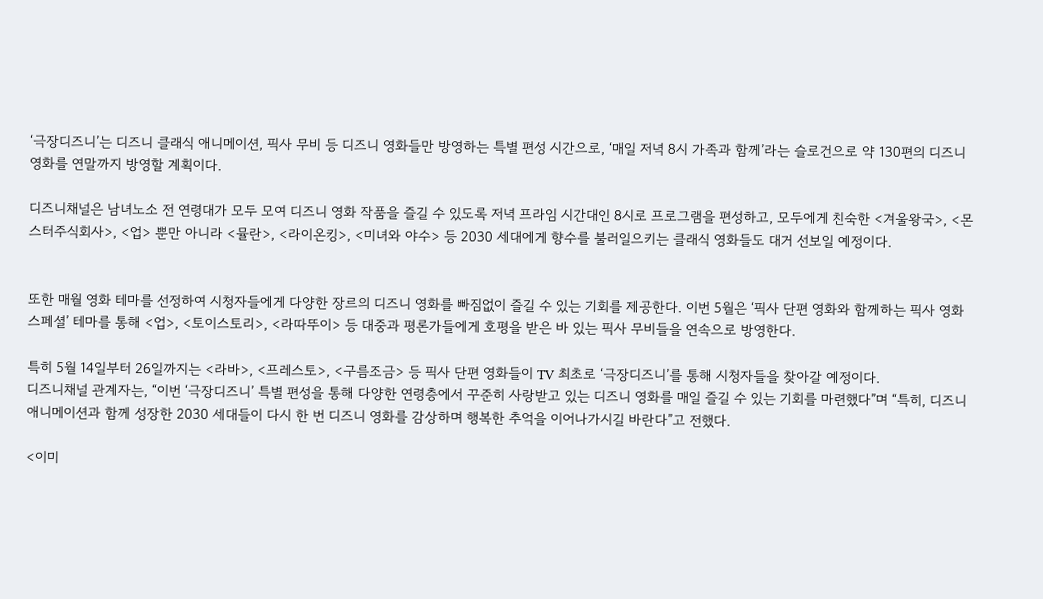‘극장디즈니’는 디즈니 클래식 애니메이션, 픽사 무비 등 디즈니 영화들만 방영하는 특별 편성 시간으로, ‘매일 저녁 8시 가족과 함께’라는 슬로건으로 약 130편의 디즈니 영화를 연말까지 방영할 계획이다.

디즈니채널은 남녀노소 전 연령대가 모두 모여 디즈니 영화 작품을 즐길 수 있도록 저녁 프라임 시간대인 8시로 프로그램을 편성하고, 모두에게 친숙한 <겨울왕국>, <몬스터주식회사>, <업> 뿐만 아니라 <뮬란>, <라이온킹>, <미녀와 야수> 등 2030 세대에게 향수를 불러일으키는 클래식 영화들도 대거 선보일 예정이다.


또한 매월 영화 테마를 선정하여 시청자들에게 다양한 장르의 디즈니 영화를 빠짐없이 즐길 수 있는 기회를 제공한다. 이번 5월은 ‘픽사 단편 영화와 함께하는 픽사 영화 스페셜’ 테마를 통해 <업>, <토이스토리>, <라따뚜이> 등 대중과 평론가들에게 호평을 받은 바 있는 픽사 무비들을 연속으로 방영한다.

특히 5월 14일부터 26일까지는 <라바>, <프레스토>, <구름조금> 등 픽사 단편 영화들이 TV 최초로 ‘극장디즈니’를 통해 시청자들을 찾아갈 예정이다.
디즈니채널 관계자는, “이번 ‘극장디즈니’ 특별 편성을 통해 다양한 연령층에서 꾸준히 사랑받고 있는 디즈니 영화를 매일 즐길 수 있는 기회를 마련했다”며 “특히, 디즈니 애니메이션과 함께 성장한 2030 세대들이 다시 한 번 디즈니 영화를 감상하며 행복한 추억을 이어나가시길 바란다”고 전했다.

<이미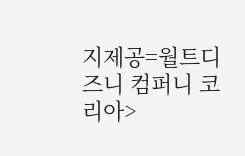지제공=월트디즈니 컴퍼니 코리아>